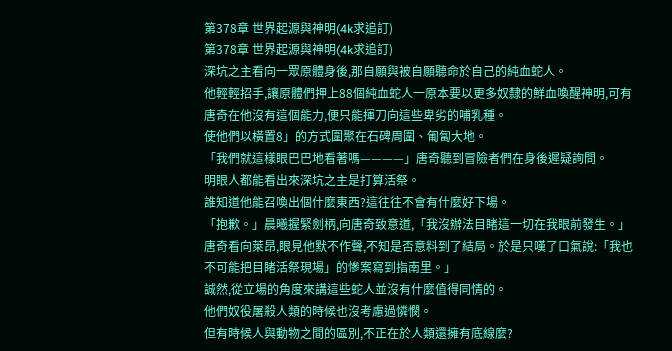第378章 世界起源與神明(4k求追訂)
第378章 世界起源與神明(4k求追訂)
深坑之主看向一眾原體身後,那自願與被自願聽命於自己的純血蛇人。
他輕輕招手,讓原體們押上88個純血蛇人一原本要以更多奴隸的鮮血喚醒神明,可有唐奇在他沒有這個能力,便只能揮刀向這些卑劣的哺乳種。
使他們以橫置8」的方式圍聚在石碑周圍、匍匐大地。
「我們就這樣眼巴巴地看著嗎————」唐奇聽到冒險者們在身後遲疑詢問。
明眼人都能看出來深坑之主是打算活祭。
誰知道他能召喚出個什麼東西?這往往不會有什麼好下場。
「抱歉。」晨曦握緊劍柄,向唐奇致意道,「我沒辦法目睹這一切在我眼前發生。」
唐奇看向萊昂,眼見他默不作聲,不知是否意料到了結局。於是只嘆了口氣說:「我也不可能把目睹活祭現場」的慘案寫到指南里。」
誠然,從立場的角度來講這些蛇人並沒有什麼值得同情的。
他們奴役屠殺人類的時候也沒考慮過憐憫。
但有時候人與動物之間的區別,不正在於人類還擁有底線麼?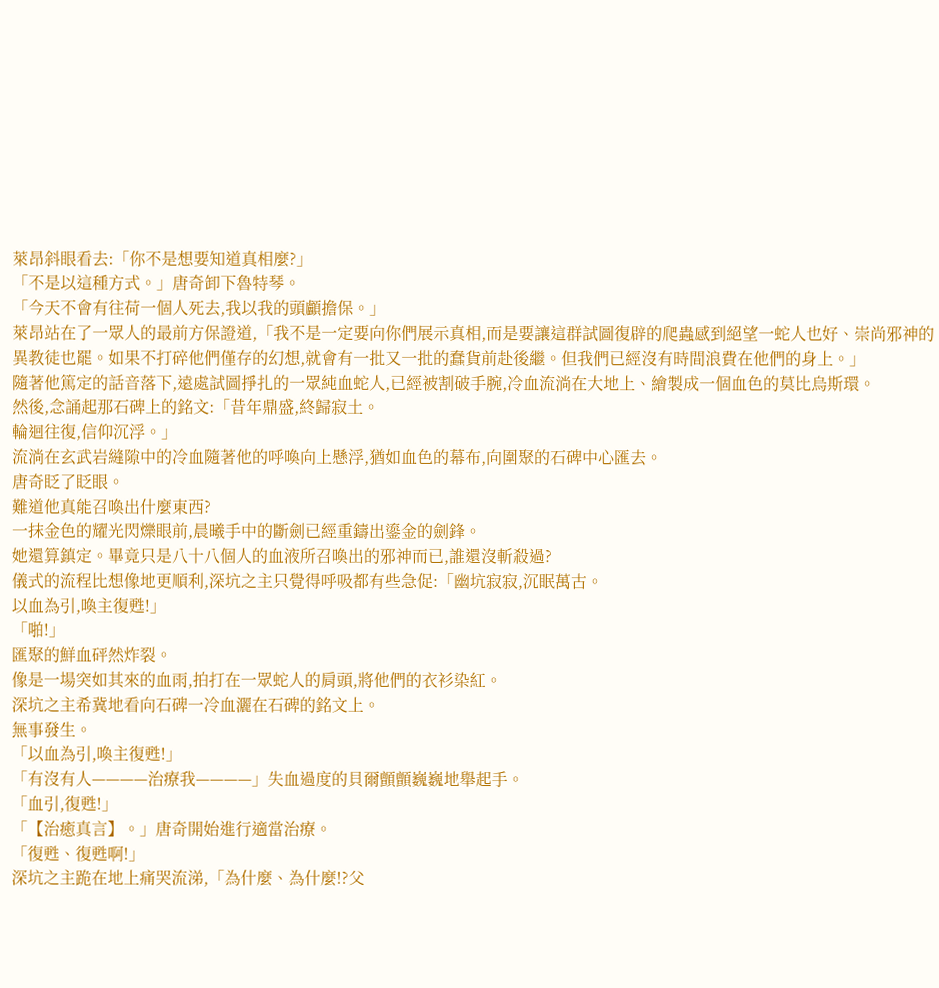萊昂斜眼看去:「你不是想要知道真相麼?」
「不是以這種方式。」唐奇卸下魯特琴。
「今天不會有往荷一個人死去,我以我的頭顱擔保。」
萊昂站在了一眾人的最前方保證道,「我不是一定要向你們展示真相,而是要讓這群試圖復辟的爬蟲感到絕望一蛇人也好、崇尚邪神的異教徒也罷。如果不打碎他們僅存的幻想,就會有一批又一批的蠢貨前赴後繼。但我們已經沒有時間浪費在他們的身上。」
隨著他篤定的話音落下,遠處試圖掙扎的一眾純血蛇人,已經被割破手腕,冷血流淌在大地上、繪製成一個血色的莫比烏斯環。
然後,念誦起那石碑上的銘文:「昔年鼎盛,終歸寂土。
輪迴往復,信仰沉浮。」
流淌在玄武岩縫隙中的冷血隨著他的呼喚向上懸浮,猶如血色的幕布,向圍聚的石碑中心匯去。
唐奇眨了眨眼。
難道他真能召喚出什麼東西?
一抹金色的耀光閃爍眼前,晨曦手中的斷劍已經重鑄出鎏金的劍鋒。
她還算鎮定。畢竟只是八十八個人的血液所召喚出的邪神而已,誰還沒斬殺過?
儀式的流程比想像地更順利,深坑之主只覺得呼吸都有些急促:「幽坑寂寂,沉眠萬古。
以血為引,喚主復甦!」
「啪!」
匯聚的鮮血砰然炸裂。
像是一場突如其來的血雨,拍打在一眾蛇人的肩頭,將他們的衣衫染紅。
深坑之主希冀地看向石碑一冷血灑在石碑的銘文上。
無事發生。
「以血為引,喚主復甦!」
「有沒有人————治療我————」失血過度的貝爾顫顫巍巍地舉起手。
「血引,復甦!」
「【治癒真言】。」唐奇開始進行適當治療。
「復甦、復甦啊!」
深坑之主跪在地上痛哭流涕,「為什麼、為什麼!?父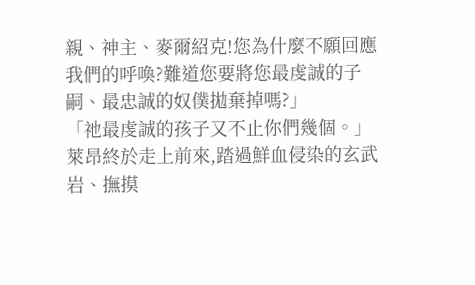親、神主、麥爾紹克!您為什麼不願回應我們的呼喚?難道您要將您最虔誠的子嗣、最忠誠的奴僕拋棄掉嗎?」
「祂最虔誠的孩子又不止你們幾個。」
萊昂終於走上前來,踏過鮮血侵染的玄武岩、撫摸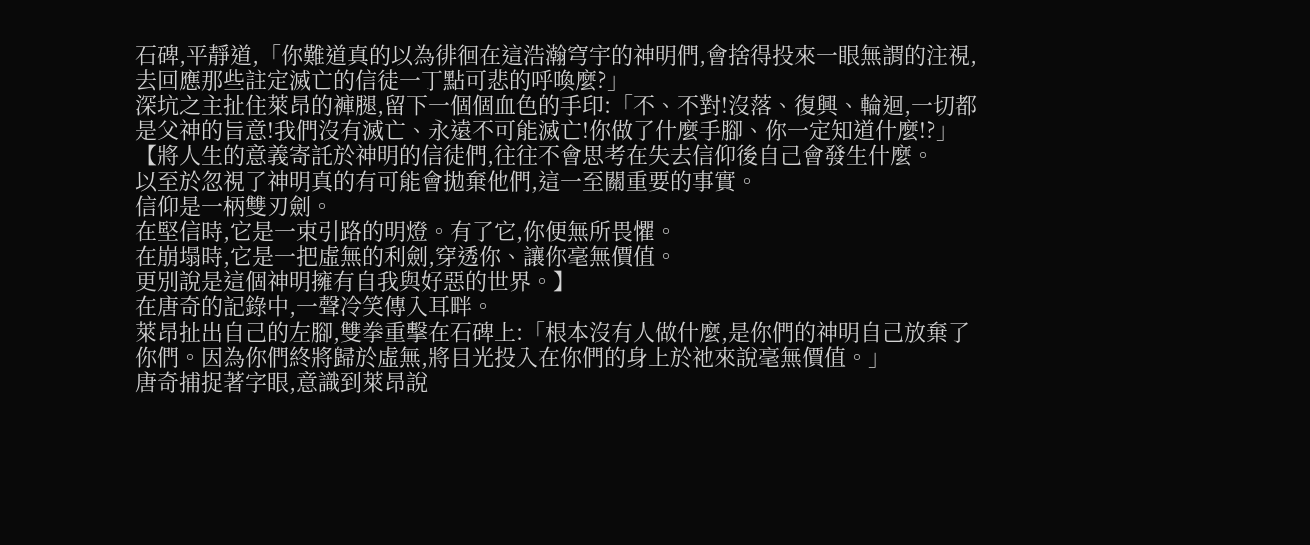石碑,平靜道,「你難道真的以為徘徊在這浩瀚穹宇的神明們,會捨得投來一眼無謂的注視,去回應那些註定滅亡的信徒一丁點可悲的呼喚麼?」
深坑之主扯住萊昂的褲腿,留下一個個血色的手印:「不、不對!沒落、復興、輪迴,一切都是父神的旨意!我們沒有滅亡、永遠不可能滅亡!你做了什麼手腳、你一定知道什麼!?」
【將人生的意義寄託於神明的信徒們,往往不會思考在失去信仰後自己會發生什麼。
以至於忽視了神明真的有可能會拋棄他們,這一至關重要的事實。
信仰是一柄雙刃劍。
在堅信時,它是一束引路的明燈。有了它,你便無所畏懼。
在崩塌時,它是一把虛無的利劍,穿透你、讓你毫無價值。
更別說是這個神明擁有自我與好惡的世界。】
在唐奇的記錄中,一聲冷笑傳入耳畔。
萊昂扯出自己的左腳,雙拳重擊在石碑上:「根本沒有人做什麼,是你們的神明自己放棄了你們。因為你們終將歸於虛無,將目光投入在你們的身上於祂來說毫無價值。」
唐奇捕捉著字眼,意識到萊昂說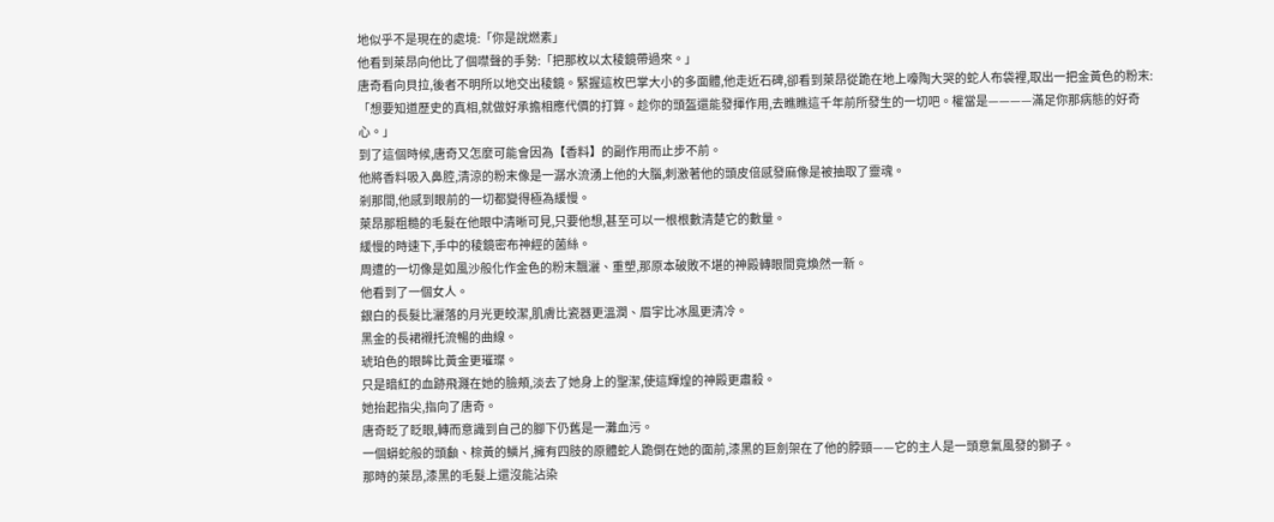地似乎不是現在的處境:「你是說燃素」
他看到萊昂向他比了個噤聲的手勢:「把那枚以太稜鏡帶過來。」
唐奇看向貝拉,後者不明所以地交出稜鏡。緊握這枚巴掌大小的多面體,他走近石碑,卻看到萊昂從跪在地上嚎陶大哭的蛇人布袋裡,取出一把金黃色的粉末:「想要知道歷史的真相,就做好承擔相應代價的打算。趁你的頭盔還能發揮作用,去瞧瞧這千年前所發生的一切吧。權當是————滿足你那病態的好奇心。」
到了這個時候,唐奇又怎麼可能會因為【香料】的副作用而止步不前。
他將香料吸入鼻腔,清涼的粉末像是一潺水流湧上他的大腦,刺激著他的頭皮倍感發麻像是被抽取了靈魂。
剎那間,他感到眼前的一切都變得極為緩慢。
萊昂那粗糙的毛髮在他眼中清晰可見,只要他想,甚至可以一根根數清楚它的數量。
緩慢的時速下,手中的稜鏡密布神經的菌絲。
周遭的一切像是如風沙般化作金色的粉末飄灑、重塑,那原本破敗不堪的神殿轉眼間竟煥然一新。
他看到了一個女人。
銀白的長髮比灑落的月光更皎潔,肌膚比瓷器更溫潤、眉宇比冰風更清冷。
黑金的長裙襯托流暢的曲線。
琥珀色的眼眸比黃金更璀璨。
只是暗紅的血跡飛濺在她的臉頰,淡去了她身上的聖潔,使這輝煌的神殿更肅殺。
她抬起指尖,指向了唐奇。
唐奇眨了眨眼,轉而意識到自己的腳下仍舊是一灘血污。
一個蟒蛇般的頭顱、棕黃的鱗片,擁有四肢的原體蛇人跪倒在她的面前,漆黑的巨劍架在了他的脖頸——它的主人是一頭意氣風發的獅子。
那時的萊昂,漆黑的毛髮上還沒能沾染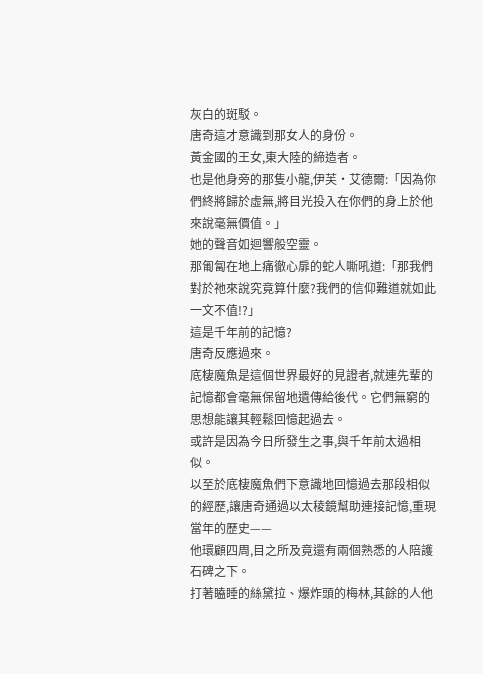灰白的斑駁。
唐奇這才意識到那女人的身份。
黃金國的王女,東大陸的締造者。
也是他身旁的那隻小龍,伊芙·艾德爾:「因為你們終將歸於虛無,將目光投入在你們的身上於他來說毫無價值。」
她的聲音如迴響般空靈。
那匍匐在地上痛徹心扉的蛇人嘶吼道:「那我們對於祂來說究竟算什麼?我們的信仰難道就如此一文不值!?」
這是千年前的記憶?
唐奇反應過來。
底棲魔魚是這個世界最好的見證者,就連先輩的記憶都會毫無保留地遺傳給後代。它們無窮的思想能讓其輕鬆回憶起過去。
或許是因為今日所發生之事,與千年前太過相似。
以至於底棲魔魚們下意識地回憶過去那段相似的經歷,讓唐奇通過以太稜鏡幫助連接記憶,重現當年的歷史——
他環顧四周,目之所及竟還有兩個熟悉的人陪護石碑之下。
打著瞌睡的絲黛拉、爆炸頭的梅林,其餘的人他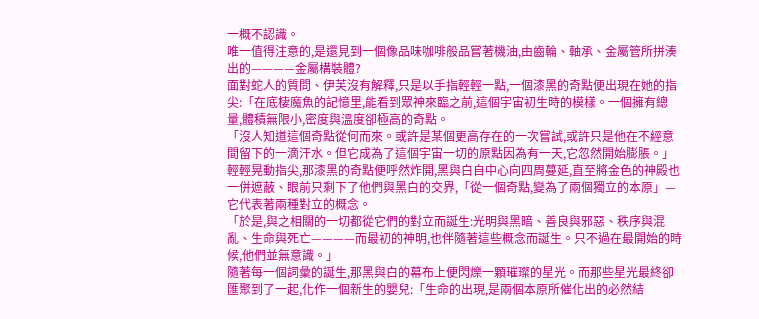一概不認識。
唯一值得注意的,是還見到一個像品味咖啡般品嘗著機油,由齒輪、軸承、金屬管所拼湊出的————金屬構裝體?
面對蛇人的質問、伊芙沒有解釋,只是以手指輕輕一點,一個漆黑的奇點便出現在她的指尖:「在底棲魔魚的記憶里,能看到眾神來臨之前,這個宇宙初生時的模樣。一個擁有總量,體積無限小,密度與溫度卻極高的奇點。
「沒人知道這個奇點從何而來。或許是某個更高存在的一次嘗試,或許只是他在不經意間留下的一滴汗水。但它成為了這個宇宙一切的原點因為有一天,它忽然開始膨脹。」
輕輕晃動指尖,那漆黑的奇點便呼然炸開,黑與白自中心向四周蔓延,直至將金色的神殿也一併遮蔽、眼前只剩下了他們與黑白的交界,「從一個奇點,變為了兩個獨立的本原」—它代表著兩種對立的概念。
「於是,與之相關的一切都從它們的對立而誕生:光明與黑暗、善良與邪惡、秩序與混亂、生命與死亡————而最初的神明,也伴隨著這些概念而誕生。只不過在最開始的時候,他們並無意識。」
隨著每一個詞彙的誕生,那黑與白的幕布上便閃爍一顆璀璨的星光。而那些星光最終卻匯聚到了一起,化作一個新生的嬰兒:「生命的出現,是兩個本原所催化出的必然結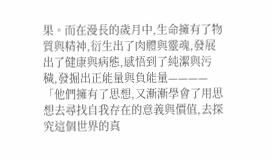果。而在漫長的歲月中,生命擁有了物質與精神,衍生出了肉體與靈魂,發展出了健康與病態,感悟到了純潔與污穢,發掘出正能量與負能量————
「他們擁有了思想,又漸漸學會了用思想去尋找自我存在的意義與價值,去探究這個世界的真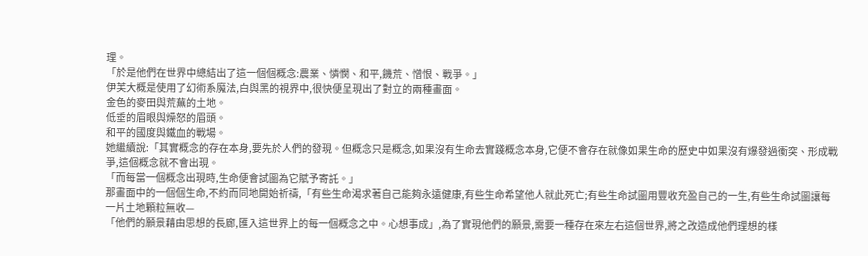理。
「於是他們在世界中總結出了這一個個概念:農業、憐憫、和平,饑荒、憎恨、戰爭。」
伊芙大概是使用了幻術系魔法,白與黑的視界中,很快便呈現出了對立的兩種畫面。
金色的麥田與荒蕪的土地。
低垂的眉眼與燥怒的眉頭。
和平的國度與鐵血的戰場。
她繼續說:「其實概念的存在本身,要先於人們的發現。但概念只是概念,如果沒有生命去實踐概念本身,它便不會存在就像如果生命的歷史中如果沒有爆發過衝突、形成戰爭,這個概念就不會出現。
「而每當一個概念出現時,生命便會試圖為它賦予寄託。」
那畫面中的一個個生命,不約而同地開始祈禱,「有些生命渴求著自己能夠永遠健康,有些生命希望他人就此死亡;有些生命試圖用豐收充盈自己的一生,有些生命試圖讓每一片土地顆粒無收—
「他們的願景藉由思想的長廊,匯入這世界上的每一個概念之中。心想事成」,為了實現他們的願景,需要一種存在來左右這個世界,將之改造成他們理想的樣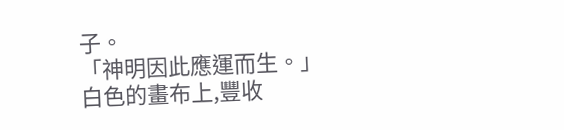子。
「神明因此應運而生。」
白色的畫布上,豐收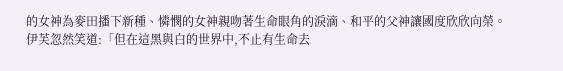的女神為麥田播下新種、憐憫的女神親吻著生命眼角的淚滴、和平的父神讓國度欣欣向榮。
伊芙忽然笑道:「但在這黑與白的世界中,不止有生命去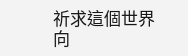祈求這個世界向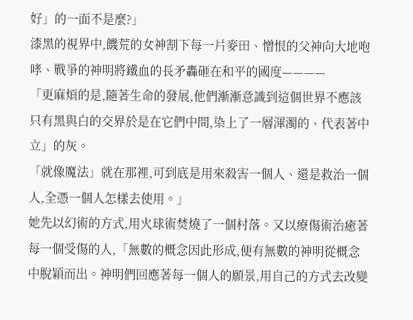好」的一面不是麼?」
漆黑的視界中,饑荒的女神割下每一片麥田、憎恨的父神向大地咆哮、戰爭的神明將鐵血的長矛轟砸在和平的國度————
「更麻煩的是,隨著生命的發展,他們漸漸意識到這個世界不應該只有黑與白的交界於是在它們中間,染上了一層渾濁的、代表著中立」的灰。
「就像魔法」就在那裡,可到底是用來殺害一個人、還是救治一個人,全憑一個人怎樣去使用。」
她先以幻術的方式,用火球術焚燒了一個村落。又以療傷術治癒著每一個受傷的人,「無數的概念因此形成,便有無數的神明從概念中脫穎而出。神明們回應著每一個人的願景,用自己的方式去改變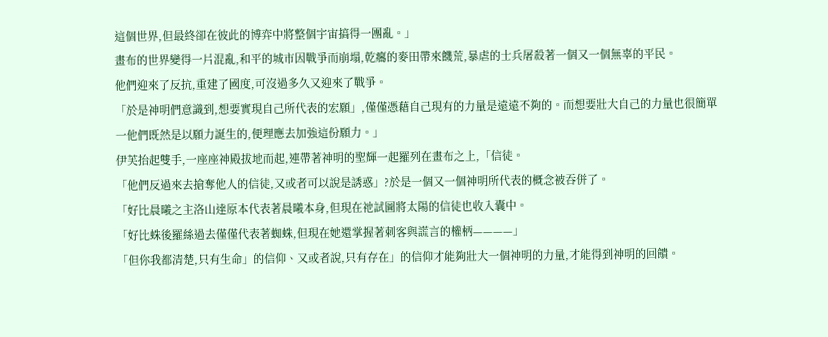這個世界,但最終卻在彼此的博弈中將整個宇宙搞得一團亂。」
畫布的世界變得一片混亂,和平的城市因戰爭而崩塌,乾癟的麥田帶來饑荒,暴虐的士兵屠殺著一個又一個無辜的平民。
他們迎來了反抗,重建了國度,可沒過多久又迎來了戰爭。
「於是神明們意識到,想要實現自己所代表的宏願」,僅僅憑藉自己現有的力量是遠遠不夠的。而想要壯大自己的力量也很簡單一他們既然是以願力誕生的,便理應去加強這份願力。」
伊芙抬起雙手,一座座神殿拔地而起,連帶著神明的聖輝一起羅列在畫布之上,「信徒。
「他們反過來去搶奪他人的信徒,又或者可以說是誘惑」?於是一個又一個神明所代表的概念被吞併了。
「好比晨曦之主洛山達原本代表著晨曦本身,但現在祂試圖將太陽的信徒也收入囊中。
「好比蛛後羅絲過去僅僅代表著蜘蛛,但現在她還掌握著刺客與謊言的權柄————」
「但你我都清楚,只有生命」的信仰、又或者說,只有存在」的信仰才能夠壯大一個神明的力量,才能得到神明的回饋。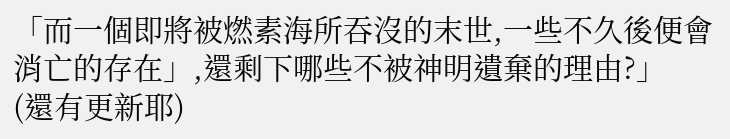「而一個即將被燃素海所吞沒的末世,一些不久後便會消亡的存在」,還剩下哪些不被神明遺棄的理由?」
(還有更新耶)